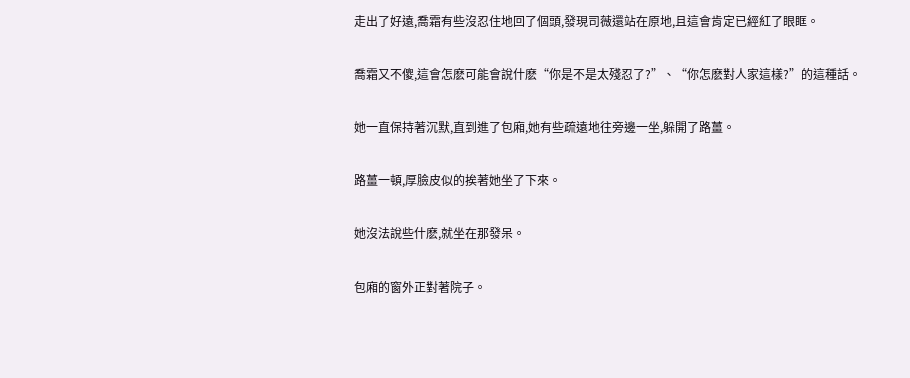走出了好遠,喬霜有些沒忍住地回了個頭,發現司薇還站在原地,且這會肯定已經紅了眼眶。

喬霜又不傻,這會怎麽可能會說什麽“你是不是太殘忍了?”、“你怎麽對人家這樣?”的這種話。

她一直保持著沉默,直到進了包廂,她有些疏遠地往旁邊一坐,躲開了路薑。

路薑一頓,厚臉皮似的挨著她坐了下來。

她沒法說些什麽,就坐在那發呆。

包廂的窗外正對著院子。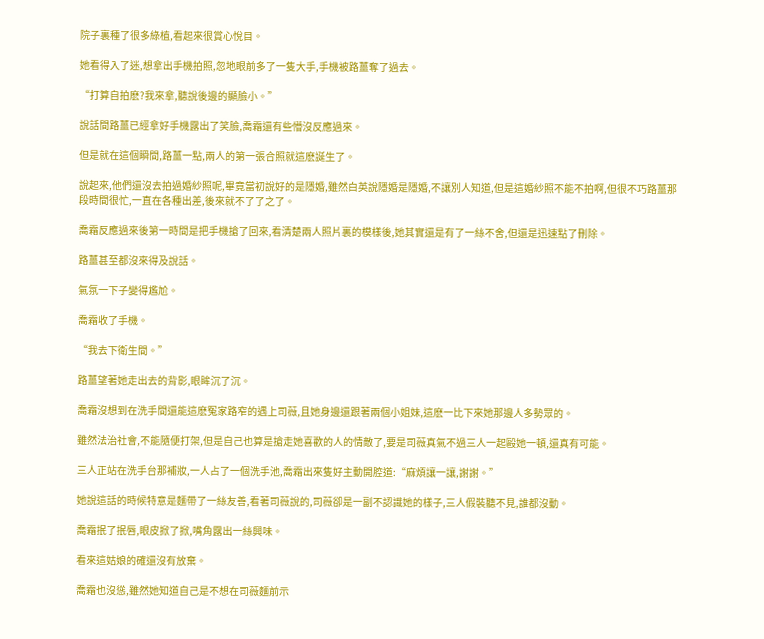院子裏種了很多綠植,看起來很賞心悅目。

她看得入了迷,想拿出手機拍照,忽地眼前多了一隻大手,手機被路薑奪了過去。

“打算自拍麽?我來拿,聽說後邊的顯臉小。”

說話間路薑已經拿好手機露出了笑臉,喬霜還有些懵沒反應過來。

但是就在這個瞬間,路薑一點,兩人的第一張合照就這麽誕生了。

說起來,他們還沒去拍過婚紗照呢,畢竟當初說好的是隱婚,雖然白英說隱婚是隱婚,不讓別人知道,但是這婚紗照不能不拍啊,但很不巧路薑那段時間很忙,一直在各種出差,後來就不了了之了。

喬霜反應過來後第一時間是把手機搶了回來,看清楚兩人照片裏的模樣後,她其實還是有了一絲不舍,但還是迅速點了刪除。

路薑甚至都沒來得及說話。

氣氛一下子變得尷尬。

喬霜收了手機。

“我去下衛生間。”

路薑望著她走出去的背影,眼眸沉了沉。

喬霜沒想到在洗手間還能這麽冤家路窄的遇上司薇,且她身邊還跟著兩個小姐妹,這麽一比下來她那邊人多勢眾的。

雖然法治社會,不能隨便打架,但是自己也算是搶走她喜歡的人的情敵了,要是司薇真氣不過三人一起毆她一頓,還真有可能。

三人正站在洗手台那補妝,一人占了一個洗手池,喬霜出來隻好主動開腔道:“麻煩讓一讓,謝謝。”

她說這話的時候特意是麵帶了一絲友善,看著司薇說的,司薇卻是一副不認識她的樣子,三人假裝聽不見,誰都沒動。

喬霜抿了抿唇,眼皮掀了掀,嘴角露出一絲興味。

看來這姑娘的確還沒有放棄。

喬霜也沒慫,雖然她知道自己是不想在司薇麵前示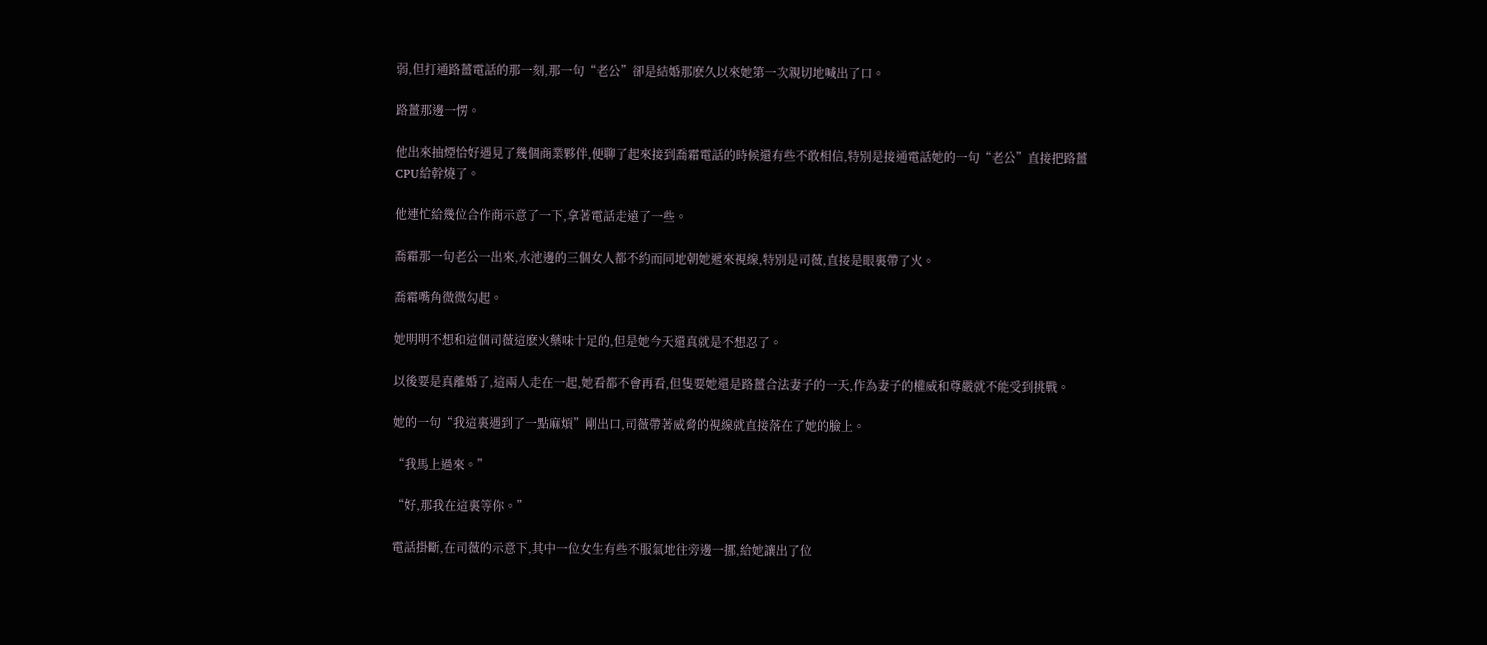弱,但打通路薑電話的那一刻,那一句“老公”卻是結婚那麽久以來她第一次親切地喊出了口。

路薑那邊一愣。

他出來抽煙恰好遇見了幾個商業夥伴,便聊了起來接到喬霜電話的時候還有些不敢相信,特別是接通電話她的一句“老公”直接把路薑CPU給幹燒了。

他連忙給幾位合作商示意了一下,拿著電話走遠了一些。

喬霜那一句老公一出來,水池邊的三個女人都不約而同地朝她遞來視線,特別是司薇,直接是眼裏帶了火。

喬霜嘴角微微勾起。

她明明不想和這個司薇這麽火藥味十足的,但是她今天還真就是不想忍了。

以後要是真離婚了,這兩人走在一起,她看都不會再看,但隻要她還是路薑合法妻子的一天,作為妻子的權威和尊嚴就不能受到挑戰。

她的一句“我這裏遇到了一點麻煩”剛出口,司薇帶著威脅的視線就直接落在了她的臉上。

“我馬上過來。”

“好,那我在這裏等你。”

電話掛斷,在司薇的示意下,其中一位女生有些不服氣地往旁邊一挪,給她讓出了位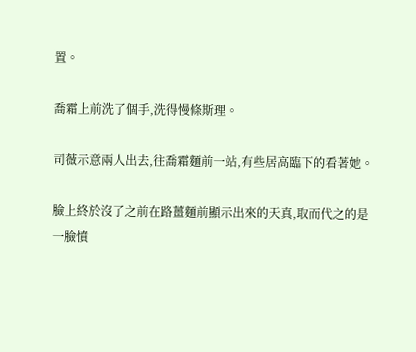置。

喬霜上前洗了個手,洗得慢條斯理。

司薇示意兩人出去,往喬霜麵前一站,有些居高臨下的看著她。

臉上終於沒了之前在路薑麵前顯示出來的天真,取而代之的是一臉憤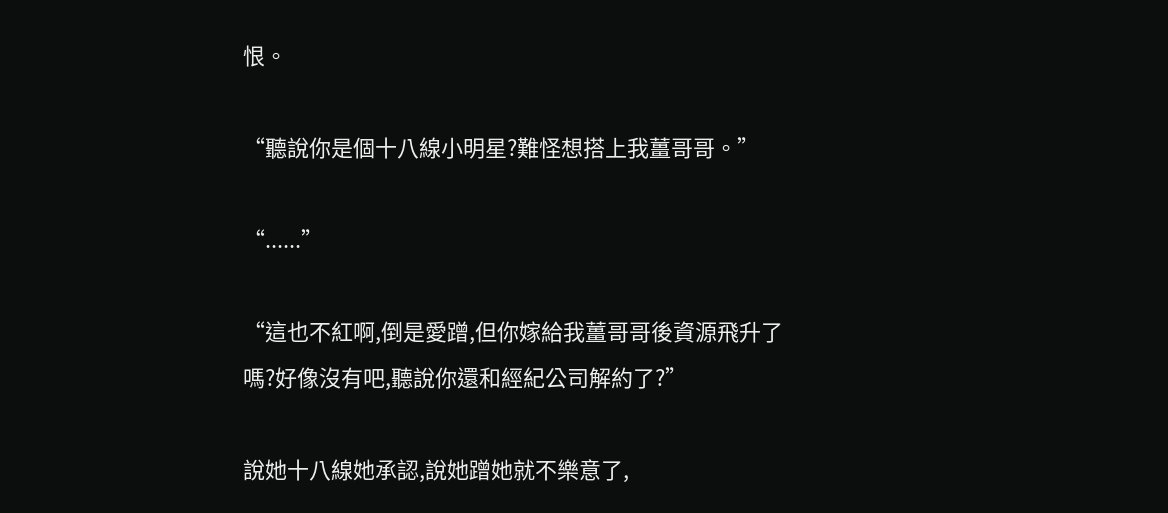恨。

“聽說你是個十八線小明星?難怪想搭上我薑哥哥。”

“......”

“這也不紅啊,倒是愛蹭,但你嫁給我薑哥哥後資源飛升了嗎?好像沒有吧,聽說你還和經紀公司解約了?”

說她十八線她承認,說她蹭她就不樂意了,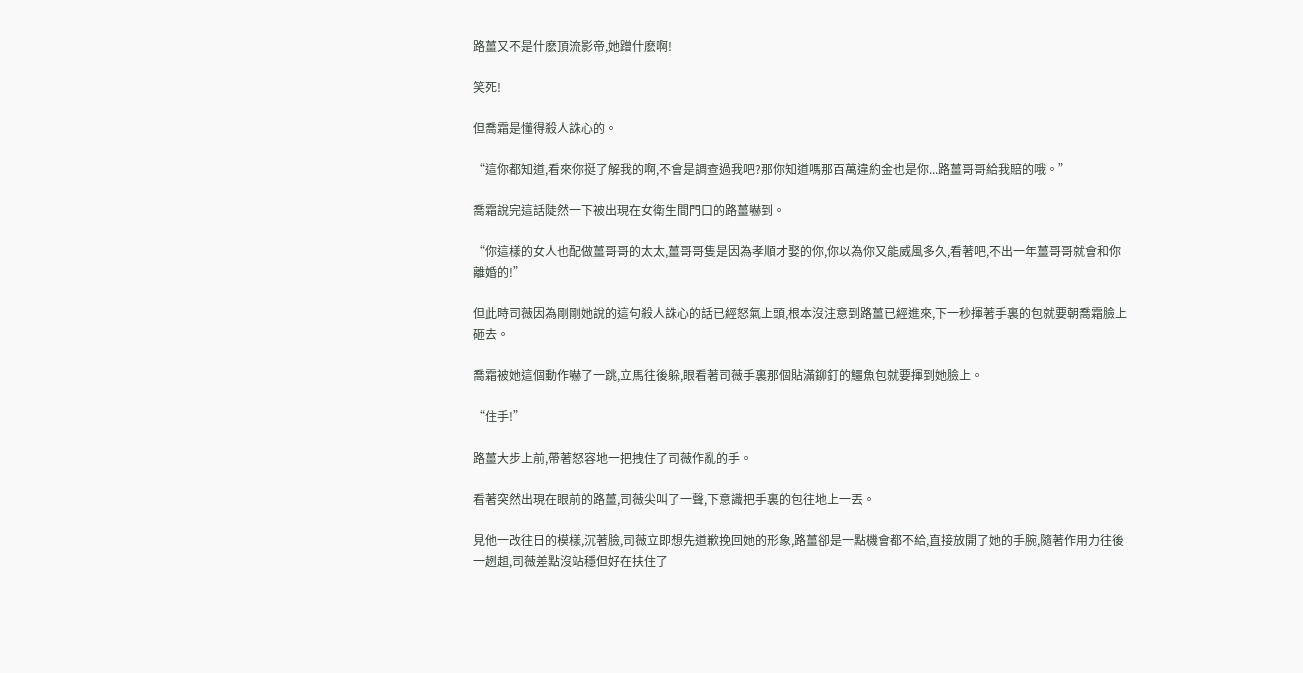路薑又不是什麽頂流影帝,她蹭什麽啊!

笑死!

但喬霜是懂得殺人誅心的。

“這你都知道,看來你挺了解我的啊,不會是調查過我吧?那你知道嗎那百萬違約金也是你...路薑哥哥給我賠的哦。”

喬霜說完這話陡然一下被出現在女衛生間門口的路薑嚇到。

“你這樣的女人也配做薑哥哥的太太,薑哥哥隻是因為孝順才娶的你,你以為你又能威風多久,看著吧,不出一年薑哥哥就會和你離婚的!”

但此時司薇因為剛剛她說的這句殺人誅心的話已經怒氣上頭,根本沒注意到路薑已經進來,下一秒揮著手裏的包就要朝喬霜臉上砸去。

喬霜被她這個動作嚇了一跳,立馬往後躲,眼看著司薇手裏那個貼滿鉚釘的鱷魚包就要揮到她臉上。

“住手!”

路薑大步上前,帶著怒容地一把拽住了司薇作亂的手。

看著突然出現在眼前的路薑,司薇尖叫了一聲,下意識把手裏的包往地上一丟。

見他一改往日的模樣,沉著臉,司薇立即想先道歉挽回她的形象,路薑卻是一點機會都不給,直接放開了她的手腕,隨著作用力往後一趔趄,司薇差點沒站穩但好在扶住了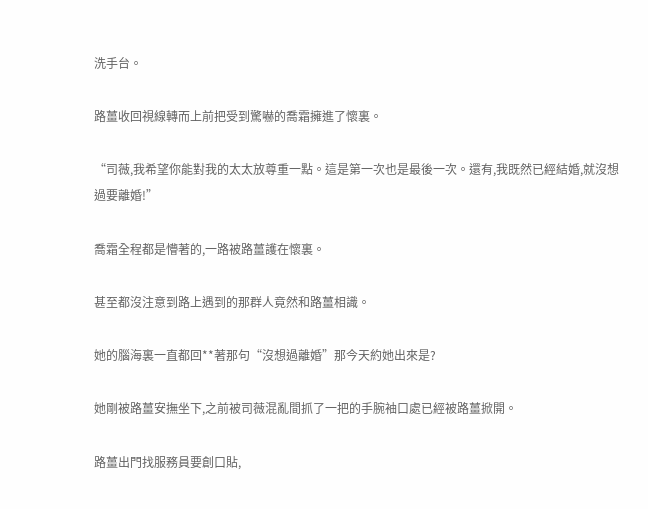洗手台。

路薑收回視線轉而上前把受到驚嚇的喬霜擁進了懷裏。

“司薇,我希望你能對我的太太放尊重一點。這是第一次也是最後一次。還有,我既然已經結婚,就沒想過要離婚!”

喬霜全程都是懵著的,一路被路薑護在懷裏。

甚至都沒注意到路上遇到的那群人竟然和路薑相識。

她的腦海裏一直都回**著那句“沒想過離婚”那今天約她出來是?

她剛被路薑安撫坐下,之前被司薇混亂間抓了一把的手腕袖口處已經被路薑掀開。

路薑出門找服務員要創口貼,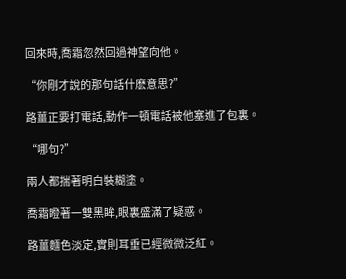回來時,喬霜忽然回過神望向他。

“你剛才說的那句話什麽意思?”

路薑正要打電話,動作一頓電話被他塞進了包裏。

“哪句?”

兩人都揣著明白裝糊塗。

喬霜瞪著一雙黑眸,眼裏盛滿了疑惑。

路薑麵色淡定,實則耳垂已經微微泛紅。